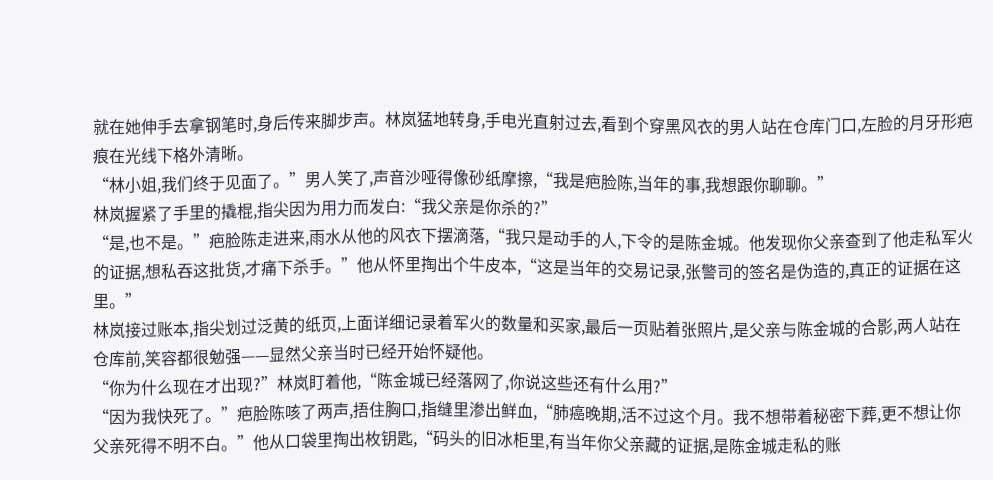就在她伸手去拿钢笔时,身后传来脚步声。林岚猛地转身,手电光直射过去,看到个穿黑风衣的男人站在仓库门口,左脸的月牙形疤痕在光线下格外清晰。
“林小姐,我们终于见面了。”男人笑了,声音沙哑得像砂纸摩擦,“我是疤脸陈,当年的事,我想跟你聊聊。”
林岚握紧了手里的撬棍,指尖因为用力而发白:“我父亲是你杀的?”
“是,也不是。”疤脸陈走进来,雨水从他的风衣下摆滴落,“我只是动手的人,下令的是陈金城。他发现你父亲查到了他走私军火的证据,想私吞这批货,才痛下杀手。”他从怀里掏出个牛皮本,“这是当年的交易记录,张警司的签名是伪造的,真正的证据在这里。”
林岚接过账本,指尖划过泛黄的纸页,上面详细记录着军火的数量和买家,最后一页贴着张照片,是父亲与陈金城的合影,两人站在仓库前,笑容都很勉强——显然父亲当时已经开始怀疑他。
“你为什么现在才出现?”林岚盯着他,“陈金城已经落网了,你说这些还有什么用?”
“因为我快死了。”疤脸陈咳了两声,捂住胸口,指缝里渗出鲜血,“肺癌晚期,活不过这个月。我不想带着秘密下葬,更不想让你父亲死得不明不白。”他从口袋里掏出枚钥匙,“码头的旧冰柜里,有当年你父亲藏的证据,是陈金城走私的账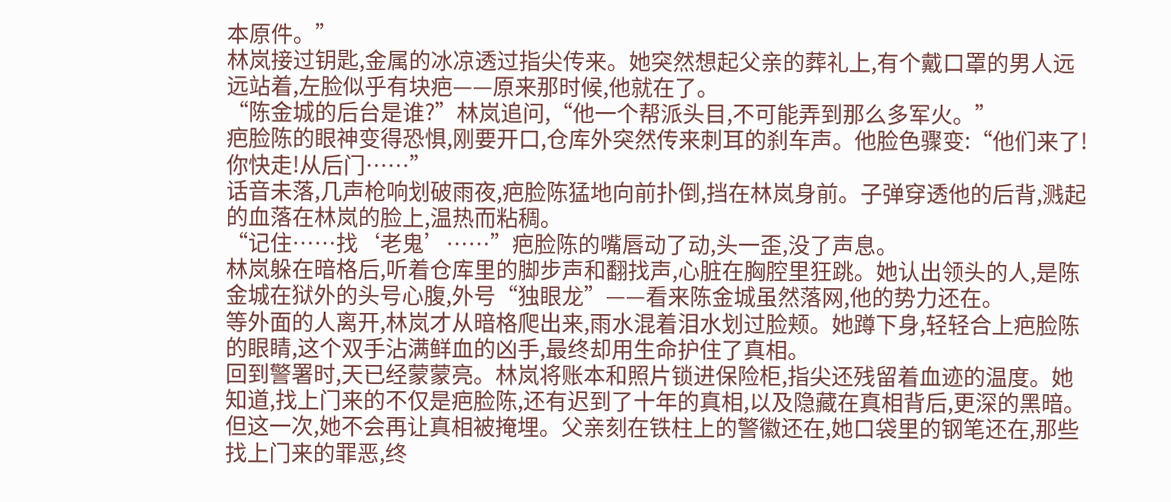本原件。”
林岚接过钥匙,金属的冰凉透过指尖传来。她突然想起父亲的葬礼上,有个戴口罩的男人远远站着,左脸似乎有块疤——原来那时候,他就在了。
“陈金城的后台是谁?”林岚追问,“他一个帮派头目,不可能弄到那么多军火。”
疤脸陈的眼神变得恐惧,刚要开口,仓库外突然传来刺耳的刹车声。他脸色骤变:“他们来了!你快走!从后门……”
话音未落,几声枪响划破雨夜,疤脸陈猛地向前扑倒,挡在林岚身前。子弹穿透他的后背,溅起的血落在林岚的脸上,温热而粘稠。
“记住……找‘老鬼’……”疤脸陈的嘴唇动了动,头一歪,没了声息。
林岚躲在暗格后,听着仓库里的脚步声和翻找声,心脏在胸腔里狂跳。她认出领头的人,是陈金城在狱外的头号心腹,外号“独眼龙”——看来陈金城虽然落网,他的势力还在。
等外面的人离开,林岚才从暗格爬出来,雨水混着泪水划过脸颊。她蹲下身,轻轻合上疤脸陈的眼睛,这个双手沾满鲜血的凶手,最终却用生命护住了真相。
回到警署时,天已经蒙蒙亮。林岚将账本和照片锁进保险柜,指尖还残留着血迹的温度。她知道,找上门来的不仅是疤脸陈,还有迟到了十年的真相,以及隐藏在真相背后,更深的黑暗。
但这一次,她不会再让真相被掩埋。父亲刻在铁柱上的警徽还在,她口袋里的钢笔还在,那些找上门来的罪恶,终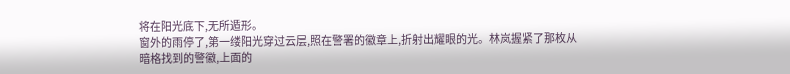将在阳光底下,无所遁形。
窗外的雨停了,第一缕阳光穿过云层,照在警署的徽章上,折射出耀眼的光。林岚握紧了那枚从暗格找到的警徽,上面的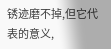锈迹磨不掉,但它代表的意义,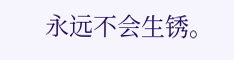永远不会生锈。